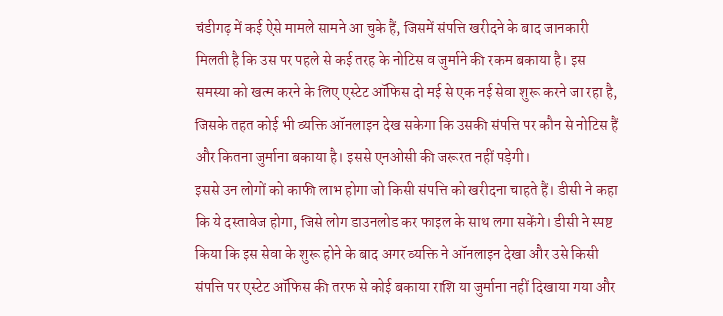चंडीगढ़ में कई ऐसे मामले सामने आ चुके हैं, जिसमें संपत्ति खरीदने के बाद जानकारी मिलती है कि उस पर पहले से कई तरह के नोटिस व जुर्माने की रकम बकाया है। इस समस्या को खत्म करने के लिए एस्टेट ऑफिस दो मई से एक नई सेवा शुरू करने जा रहा है, जिसके तहत कोई भी व्यक्ति ऑनलाइन देख सकेगा कि उसकी संपत्ति पर कौन से नोटिस हैं और कितना जुर्माना बकाया है। इससे एनओसी की जरूरत नहीं पड़ेगी।
इससे उन लोगों को काफी लाभ होगा जो किसी संपत्ति को खरीदना चाहते हैं। डीसी ने कहा कि ये दस्तावेज होगा, जिसे लोग डाउनलोड कर फाइल के साथ लगा सकेंगे। डीसी ने स्पष्ट किया कि इस सेवा के शुरू होने के बाद अगर व्यक्ति ने ऑनलाइन देखा और उसे किसी संपत्ति पर एस्टेट ऑफिस की तरफ से कोई बकाया राशि या जुर्माना नहीं दिखाया गया और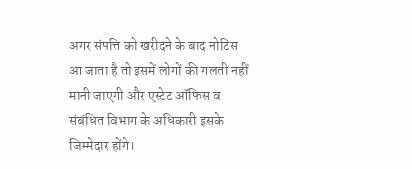अगर संपत्ति को खरीदने के बाद नोटिस आ जाता है तो इसमें लोगों की गलती नहीं मानी जाएगी और एस्टेट ऑफिस व संबंधित विभाग के अधिकारी इसके जिम्मेदार होंगे।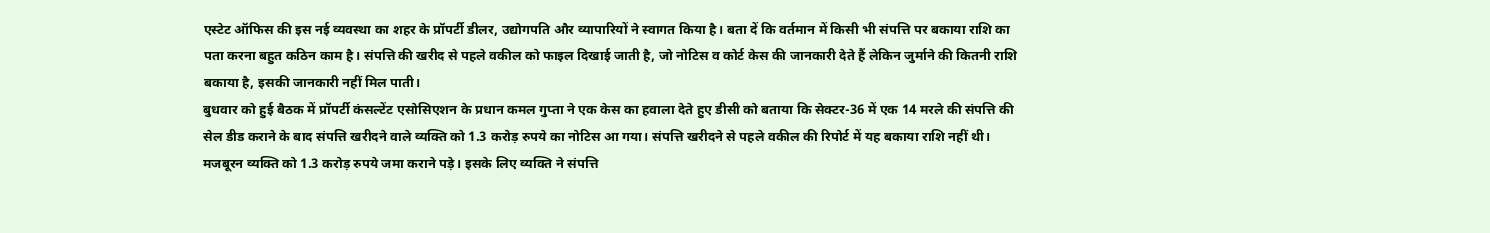एस्टेट ऑफिस की इस नई व्यवस्था का शहर के प्रॉपर्टी डीलर, उद्योगपति और व्यापारियों ने स्वागत किया है। बता दें कि वर्तमान में किसी भी संपत्ति पर बकाया राशि का पता करना बहुत कठिन काम है। संपत्ति की खरीद से पहले वकील को फाइल दिखाई जाती है, जो नोटिस व कोर्ट केस की जानकारी देते हैं लेकिन जुर्माने की कितनी राशि बकाया है, इसकी जानकारी नहीं मिल पाती।
बुधवार को हुई बैठक में प्रॉपर्टी कंसल्टेंट एसोसिएशन के प्रधान कमल गुप्ता ने एक केस का हवाला देते हुए डीसी को बताया कि सेक्टर-36 में एक 14 मरले की संपत्ति की सेल डीड कराने के बाद संपत्ति खरीदने वाले व्यक्ति को 1.3 करोड़ रुपये का नोटिस आ गया। संपत्ति खरीदने से पहले वकील की रिपोर्ट में यह बकाया राशि नहीं थी। मजबूरन व्यक्ति को 1.3 करोड़ रुपये जमा कराने पड़े। इसके लिए व्यक्ति ने संपत्ति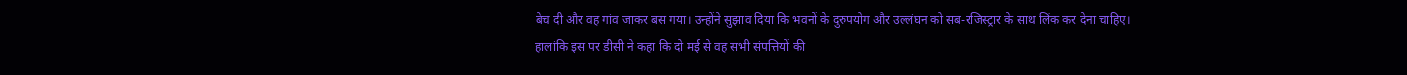बेच दी और वह गांव जाकर बस गया। उन्होंने सुझाव दिया कि भवनों के दुरुपयोग और उल्लंघन को सब-रजिस्ट्रार के साथ लिंक कर देना चाहिए। हालांकि इस पर डीसी ने कहा कि दो मई से वह सभी संपत्तियों की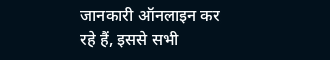जानकारी ऑनलाइन कर रहे हैं, इससे सभी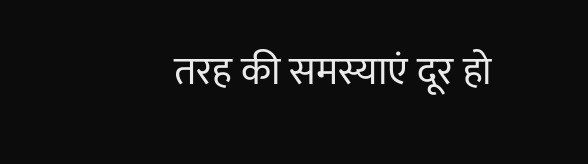तरह की समस्याएं दूर हो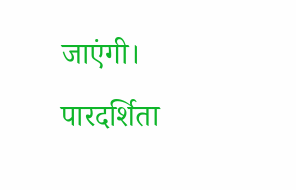जाएंगी।
पारदर्शिता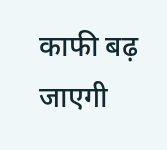काफी बढ़ जाएगी